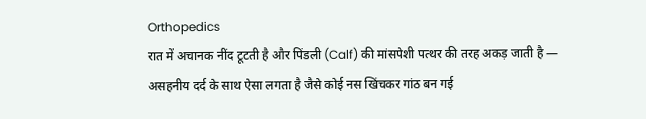Orthopedics
रात में अचानक नींद टूटती है और पिंडली (Calf) की मांसपेशी पत्थर की तरह अकड़ जाती है — असहनीय दर्द के साथ ऐसा लगता है जैसे कोई नस खिंचकर गांठ बन गई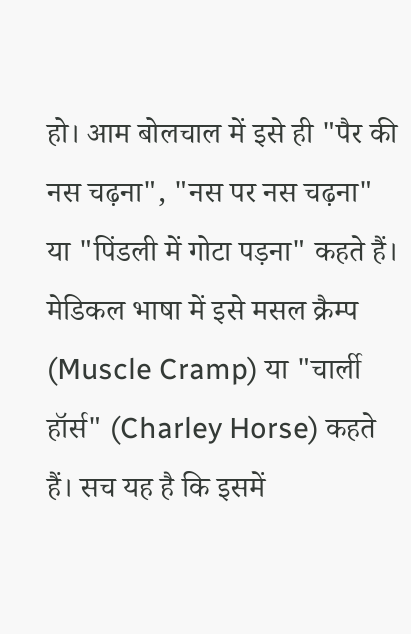हो। आम बोलचाल में इसे ही "पैर की नस चढ़ना", "नस पर नस चढ़ना" या "पिंडली में गोटा पड़ना" कहते हैं। मेडिकल भाषा में इसे मसल क्रैम्प (Muscle Cramp) या "चार्ली हॉर्स" (Charley Horse) कहते हैं। सच यह है कि इसमें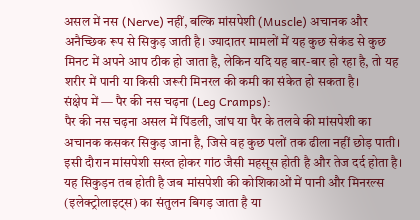असल में नस (Nerve) नहीं, बल्कि मांसपेशी (Muscle) अचानक और अनैच्छिक रूप से सिकुड़ जाती है। ज्यादातर मामलों में यह कुछ सेकंड से कुछ मिनट में अपने आप ठीक हो जाता है, लेकिन यदि यह बार-बार हो रहा है, तो यह शरीर में पानी या किसी जरूरी मिनरल की कमी का संकेत हो सकता है।
संक्षेप में — पैर की नस चढ़ना (Leg Cramps):
पैर की नस चढ़ना असल में पिंडली, जांघ या पैर के तलवे की मांसपेशी का अचानक कसकर सिकुड़ जाना है, जिसे वह कुछ पलों तक ढीला नहीं छोड़ पाती। इसी दौरान मांसपेशी सख्त होकर गांठ जैसी महसूस होती है और तेज दर्द होता है। यह सिकुड़न तब होती है जब मांसपेशी की कोशिकाओं में पानी और मिनरल्स (इलेक्ट्रोलाइट्स) का संतुलन बिगड़ जाता है या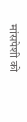मांसपेशी को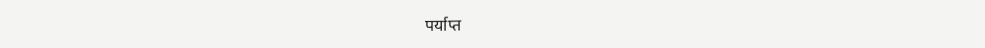पर्याप्त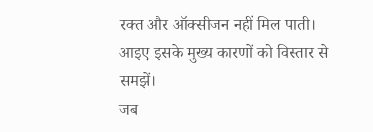रक्त और ऑक्सीजन नहीं मिल पाती। आइए इसके मुख्य कारणों को विस्तार से समझें।
जब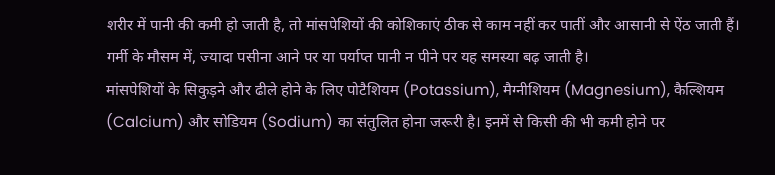शरीर में पानी की कमी हो जाती है, तो मांसपेशियों की कोशिकाएं ठीक से काम नहीं कर पातीं और आसानी से ऐंठ जाती हैं। गर्मी के मौसम में, ज्यादा पसीना आने पर या पर्याप्त पानी न पीने पर यह समस्या बढ़ जाती है।
मांसपेशियों के सिकुड़ने और ढीले होने के लिए पोटैशियम (Potassium), मैग्नीशियम (Magnesium), कैल्शियम (Calcium) और सोडियम (Sodium) का संतुलित होना जरूरी है। इनमें से किसी की भी कमी होने पर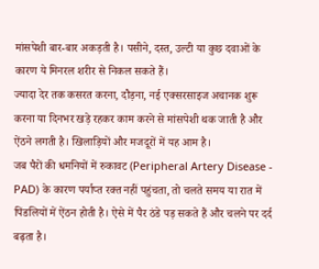मांसपेशी बार-बार अकड़ती है। पसीने, दस्त, उल्टी या कुछ दवाओं के कारण ये मिनरल शरीर से निकल सकते हैं।
ज्यादा देर तक कसरत करना, दौड़ना, नई एक्सरसाइज अचानक शुरू करना या दिनभर खड़े रहकर काम करने से मांसपेशी थक जाती है और ऐंठने लगती है। खिलाड़ियों और मजदूरों में यह आम है।
जब पैरों की धमनियों में रुकावट (Peripheral Artery Disease - PAD) के कारण पर्याप्त रक्त नहीं पहुंचता, तो चलते समय या रात में पिंडलियों में ऐंठन होती है। ऐसे में पैर ठंडे पड़ सकते हैं और चलने पर दर्द बढ़ता है।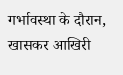गर्भावस्था के दौरान, खासकर आखिरी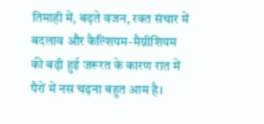तिमाही में, बढ़ते वजन, रक्त संचार में बदलाव और कैल्शियम-मैग्नीशियम की बढ़ी हुई जरूरत के कारण रात में पैरों में नस चढ़ना बहुत आम है।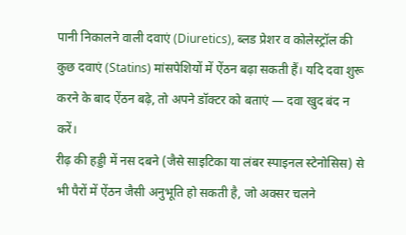पानी निकालने वाली दवाएं (Diuretics), ब्लड प्रेशर व कोलेस्ट्रॉल की कुछ दवाएं (Statins) मांसपेशियों में ऐंठन बढ़ा सकती हैं। यदि दवा शुरू करने के बाद ऐंठन बढ़े, तो अपने डॉक्टर को बताएं — दवा खुद बंद न करें।
रीढ़ की हड्डी में नस दबने (जैसे साइटिका या लंबर स्पाइनल स्टेनोसिस) से भी पैरों में ऐंठन जैसी अनुभूति हो सकती है, जो अक्सर चलने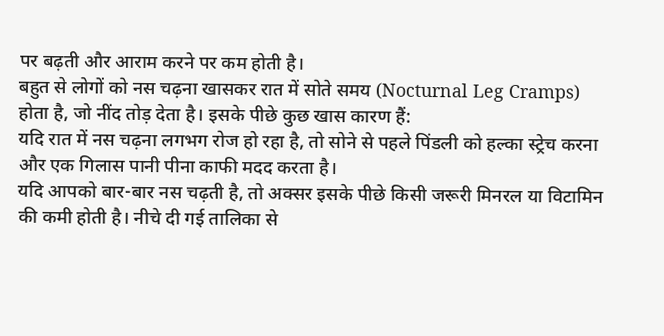पर बढ़ती और आराम करने पर कम होती है।
बहुत से लोगों को नस चढ़ना खासकर रात में सोते समय (Nocturnal Leg Cramps) होता है, जो नींद तोड़ देता है। इसके पीछे कुछ खास कारण हैं:
यदि रात में नस चढ़ना लगभग रोज हो रहा है, तो सोने से पहले पिंडली को हल्का स्ट्रेच करना और एक गिलास पानी पीना काफी मदद करता है।
यदि आपको बार-बार नस चढ़ती है, तो अक्सर इसके पीछे किसी जरूरी मिनरल या विटामिन की कमी होती है। नीचे दी गई तालिका से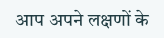आप अपने लक्षणों के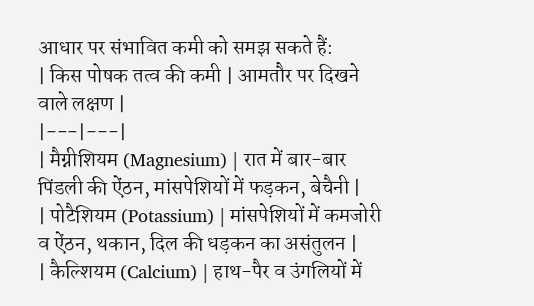आधार पर संभावित कमी को समझ सकते हैं:
| किस पोषक तत्व की कमी | आमतौर पर दिखने वाले लक्षण |
|---|---|
| मैग्नीशियम (Magnesium) | रात में बार-बार पिंडली की ऐंठन, मांसपेशियों में फड़कन, बेचैनी |
| पोटैशियम (Potassium) | मांसपेशियों में कमजोरी व ऐंठन, थकान, दिल की धड़कन का असंतुलन |
| कैल्शियम (Calcium) | हाथ-पैर व उंगलियों में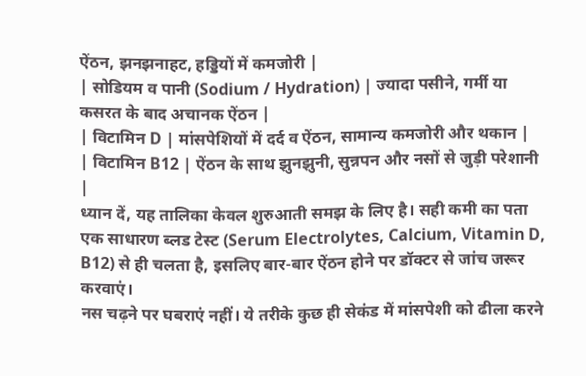ऐंठन, झनझनाहट, हड्डियों में कमजोरी |
| सोडियम व पानी (Sodium / Hydration) | ज्यादा पसीने, गर्मी या कसरत के बाद अचानक ऐंठन |
| विटामिन D | मांसपेशियों में दर्द व ऐंठन, सामान्य कमजोरी और थकान |
| विटामिन B12 | ऐंठन के साथ झुनझुनी, सुन्नपन और नसों से जुड़ी परेशानी |
ध्यान दें, यह तालिका केवल शुरुआती समझ के लिए है। सही कमी का पता एक साधारण ब्लड टेस्ट (Serum Electrolytes, Calcium, Vitamin D, B12) से ही चलता है, इसलिए बार-बार ऐंठन होने पर डॉक्टर से जांच जरूर करवाएं।
नस चढ़ने पर घबराएं नहीं। ये तरीके कुछ ही सेकंड में मांसपेशी को ढीला करने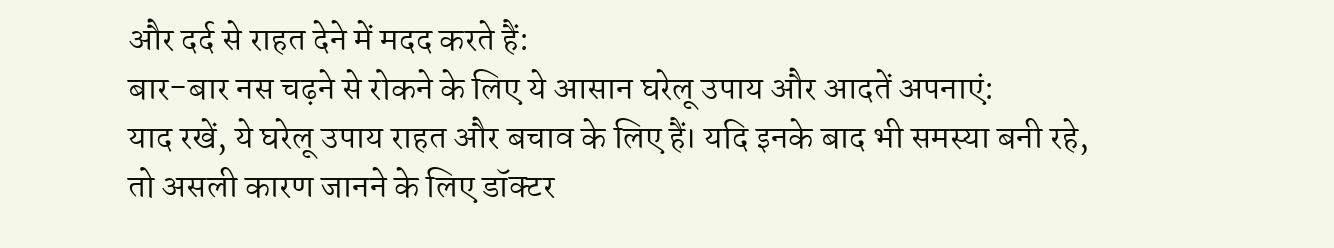और दर्द से राहत देने में मदद करते हैं:
बार-बार नस चढ़ने से रोकने के लिए ये आसान घरेलू उपाय और आदतें अपनाएं:
याद रखें, ये घरेलू उपाय राहत और बचाव के लिए हैं। यदि इनके बाद भी समस्या बनी रहे, तो असली कारण जानने के लिए डॉक्टर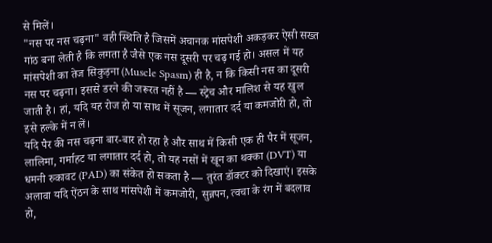से मिलें।
"नस पर नस चढ़ना" वही स्थिति है जिसमें अचानक मांसपेशी अकड़कर ऐसी सख्त गांठ बना लेती है कि लगता है जैसे एक नस दूसरी पर चढ़ गई हो। असल में यह मांसपेशी का तेज सिकुड़ना (Muscle Spasm) ही है, न कि किसी नस का दूसरी नस पर चढ़ना। इससे डरने की जरूरत नहीं है — स्ट्रेच और मालिश से यह खुल जाती है। हां, यदि यह रोज हो या साथ में सूजन, लगातार दर्द या कमजोरी हो, तो इसे हल्के में न लें।
यदि पैर की नस चढ़ना बार-बार हो रहा है और साथ में किसी एक ही पैर में सूजन, लालिमा, गर्माहट या लगातार दर्द हो, तो यह नसों में खून का थक्का (DVT) या धमनी रुकावट (PAD) का संकेत हो सकता है — तुरंत डॉक्टर को दिखाएं। इसके अलावा यदि ऐंठन के साथ मांसपेशी में कमजोरी, सुन्नपन, त्वचा के रंग में बदलाव हो,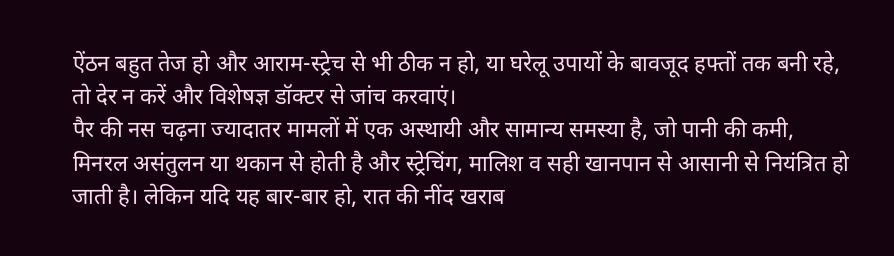ऐंठन बहुत तेज हो और आराम-स्ट्रेच से भी ठीक न हो, या घरेलू उपायों के बावजूद हफ्तों तक बनी रहे, तो देर न करें और विशेषज्ञ डॉक्टर से जांच करवाएं।
पैर की नस चढ़ना ज्यादातर मामलों में एक अस्थायी और सामान्य समस्या है, जो पानी की कमी, मिनरल असंतुलन या थकान से होती है और स्ट्रेचिंग, मालिश व सही खानपान से आसानी से नियंत्रित हो जाती है। लेकिन यदि यह बार-बार हो, रात की नींद खराब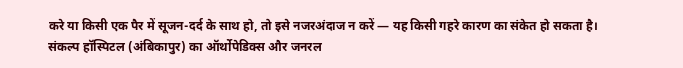करे या किसी एक पैर में सूजन-दर्द के साथ हो, तो इसे नजरअंदाज न करें — यह किसी गहरे कारण का संकेत हो सकता है।
संकल्प हॉस्पिटल (अंबिकापुर) का ऑर्थोपेडिक्स और जनरल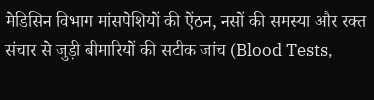मेडिसिन विभाग मांसपेशियों की ऐंठन, नसों की समस्या और रक्त संचार से जुड़ी बीमारियों की सटीक जांच (Blood Tests,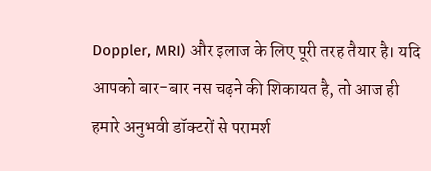Doppler, MRI) और इलाज के लिए पूरी तरह तैयार है। यदि आपको बार-बार नस चढ़ने की शिकायत है, तो आज ही हमारे अनुभवी डॉक्टरों से परामर्श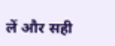लें और सही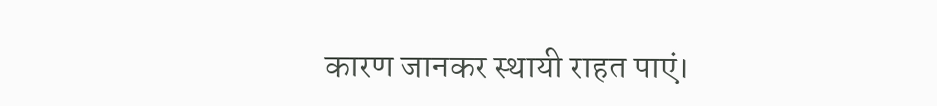कारण जानकर स्थायी राहत पाएं।